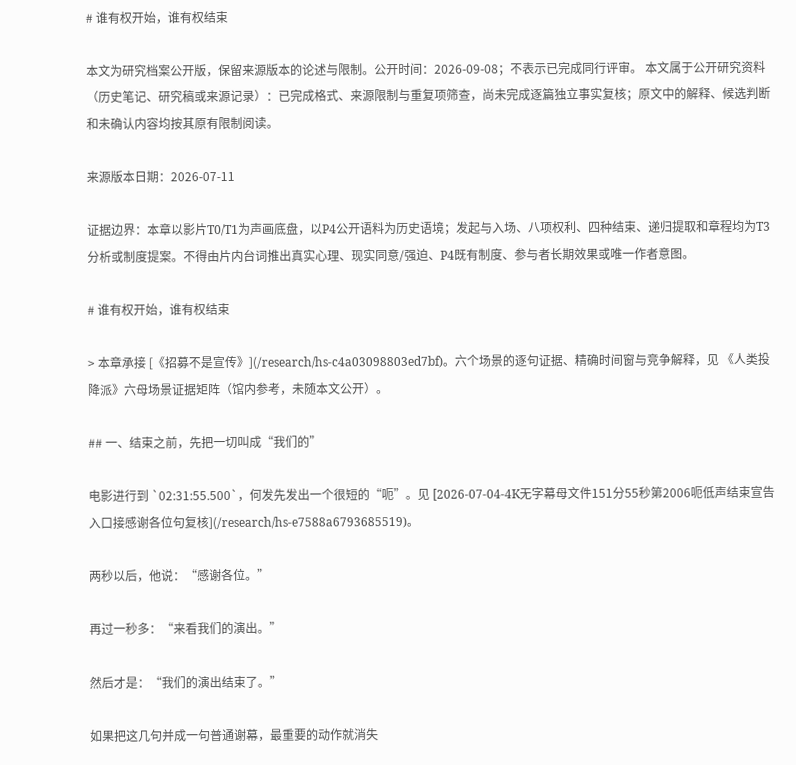# 谁有权开始，谁有权结束

本文为研究档案公开版，保留来源版本的论述与限制。公开时间：2026-09-08；不表示已完成同行评审。 本文属于公开研究资料（历史笔记、研究稿或来源记录）：已完成格式、来源限制与重复项筛查，尚未完成逐篇独立事实复核；原文中的解释、候选判断和未确认内容均按其原有限制阅读。

来源版本日期：2026-07-11

证据边界：本章以影片T0/T1为声画底盘，以P4公开语料为历史语境；发起与入场、八项权利、四种结束、递归提取和章程均为T3分析或制度提案。不得由片内台词推出真实心理、现实同意/强迫、P4既有制度、参与者长期效果或唯一作者意图。

# 谁有权开始，谁有权结束

> 本章承接 [《招募不是宣传》](/research/hs-c4a03098803ed7bf)。六个场景的逐句证据、精确时间窗与竞争解释，见 《人类投降派》六母场景证据矩阵（馆内参考，未随本文公开）。

## 一、结束之前，先把一切叫成“我们的”

电影进行到 `02:31:55.500`，何发先发出一个很短的“呃”。见 [2026-07-04-4K无字幕母文件151分55秒第2006呃低声结束宣告入口接感谢各位句复核](/research/hs-e7588a6793685519)。

两秒以后，他说：“感谢各位。”

再过一秒多：“来看我们的演出。”

然后才是：“我们的演出结束了。”

如果把这几句并成一句普通谢幕，最重要的动作就消失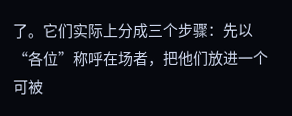了。它们实际上分成三个步骤：先以“各位”称呼在场者，把他们放进一个可被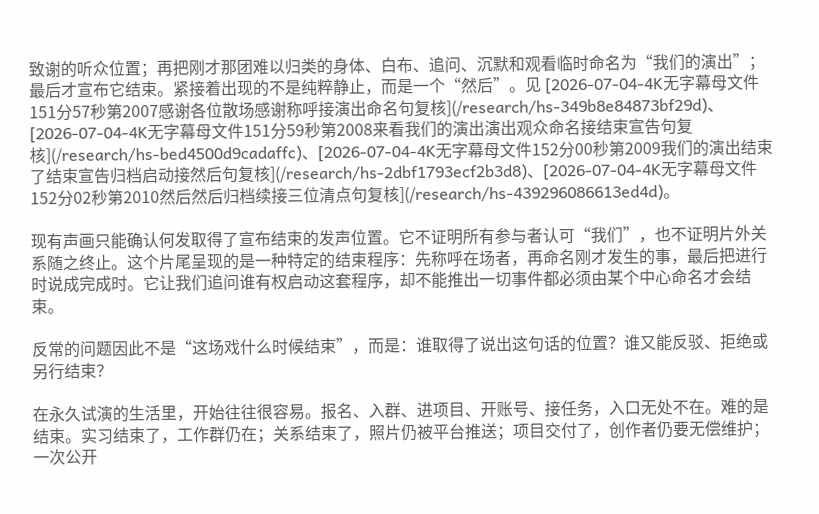致谢的听众位置；再把刚才那团难以归类的身体、白布、追问、沉默和观看临时命名为“我们的演出”；最后才宣布它结束。紧接着出现的不是纯粹静止，而是一个“然后”。见 [2026-07-04-4K无字幕母文件151分57秒第2007感谢各位散场感谢称呼接演出命名句复核](/research/hs-349b8e84873bf29d)、[2026-07-04-4K无字幕母文件151分59秒第2008来看我们的演出演出观众命名接结束宣告句复核](/research/hs-bed4500d9cadaffc)、[2026-07-04-4K无字幕母文件152分00秒第2009我们的演出结束了结束宣告归档启动接然后句复核](/research/hs-2dbf1793ecf2b3d8)、[2026-07-04-4K无字幕母文件152分02秒第2010然后然后归档续接三位清点句复核](/research/hs-439296086613ed4d)。

现有声画只能确认何发取得了宣布结束的发声位置。它不证明所有参与者认可“我们”，也不证明片外关系随之终止。这个片尾呈现的是一种特定的结束程序：先称呼在场者，再命名刚才发生的事，最后把进行时说成完成时。它让我们追问谁有权启动这套程序，却不能推出一切事件都必须由某个中心命名才会结束。

反常的问题因此不是“这场戏什么时候结束”，而是：谁取得了说出这句话的位置？谁又能反驳、拒绝或另行结束？

在永久试演的生活里，开始往往很容易。报名、入群、进项目、开账号、接任务，入口无处不在。难的是结束。实习结束了，工作群仍在；关系结束了，照片仍被平台推送；项目交付了，创作者仍要无偿维护；一次公开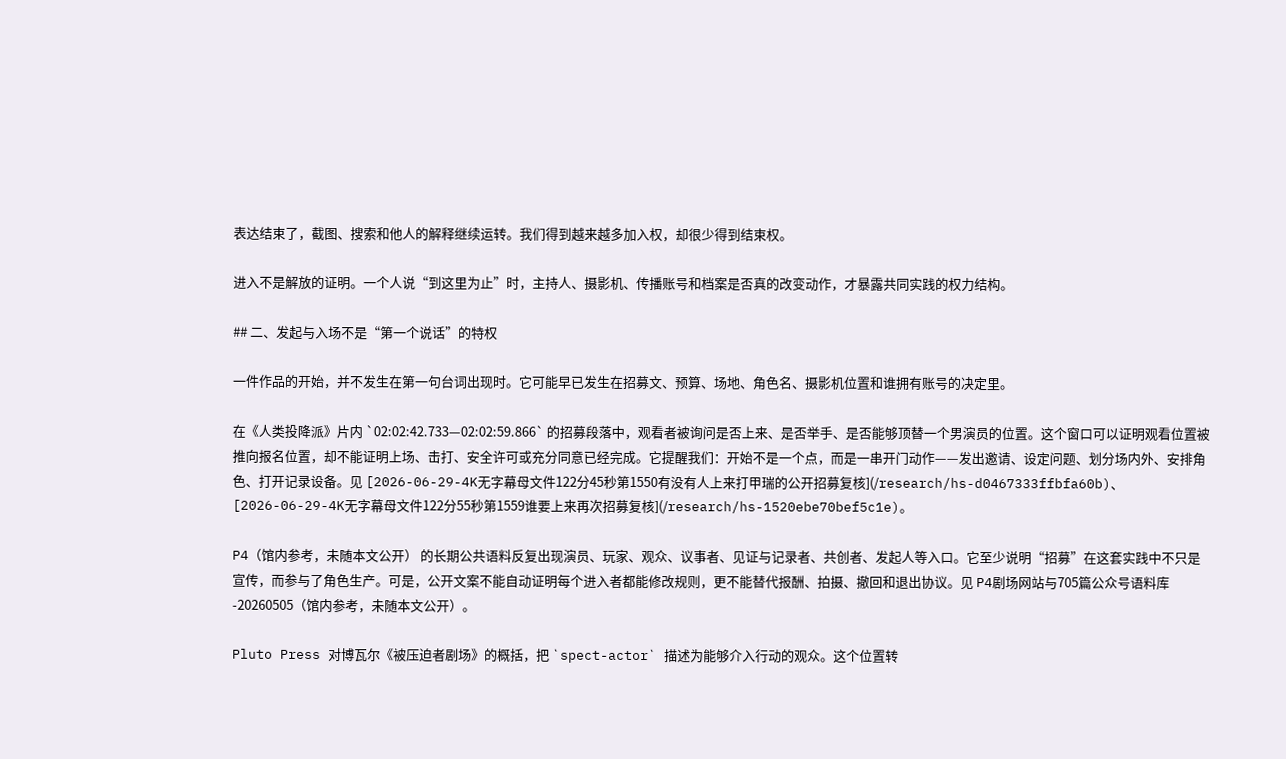表达结束了，截图、搜索和他人的解释继续运转。我们得到越来越多加入权，却很少得到结束权。

进入不是解放的证明。一个人说“到这里为止”时，主持人、摄影机、传播账号和档案是否真的改变动作，才暴露共同实践的权力结构。

## 二、发起与入场不是“第一个说话”的特权

一件作品的开始，并不发生在第一句台词出现时。它可能早已发生在招募文、预算、场地、角色名、摄影机位置和谁拥有账号的决定里。

在《人类投降派》片内 `02:02:42.733—02:02:59.866` 的招募段落中，观看者被询问是否上来、是否举手、是否能够顶替一个男演员的位置。这个窗口可以证明观看位置被推向报名位置，却不能证明上场、击打、安全许可或充分同意已经完成。它提醒我们：开始不是一个点，而是一串开门动作——发出邀请、设定问题、划分场内外、安排角色、打开记录设备。见 [2026-06-29-4K无字幕母文件122分45秒第1550有没有人上来打甲瑞的公开招募复核](/research/hs-d0467333ffbfa60b)、[2026-06-29-4K无字幕母文件122分55秒第1559谁要上来再次招募复核](/research/hs-1520ebe70bef5c1e)。

P4（馆内参考，未随本文公开） 的长期公共语料反复出现演员、玩家、观众、议事者、见证与记录者、共创者、发起人等入口。它至少说明“招募”在这套实践中不只是宣传，而参与了角色生产。可是，公开文案不能自动证明每个进入者都能修改规则，更不能替代报酬、拍摄、撤回和退出协议。见 P4剧场网站与705篇公众号语料库-20260505（馆内参考，未随本文公开）。

Pluto Press 对博瓦尔《被压迫者剧场》的概括，把 `spect-actor` 描述为能够介入行动的观众。这个位置转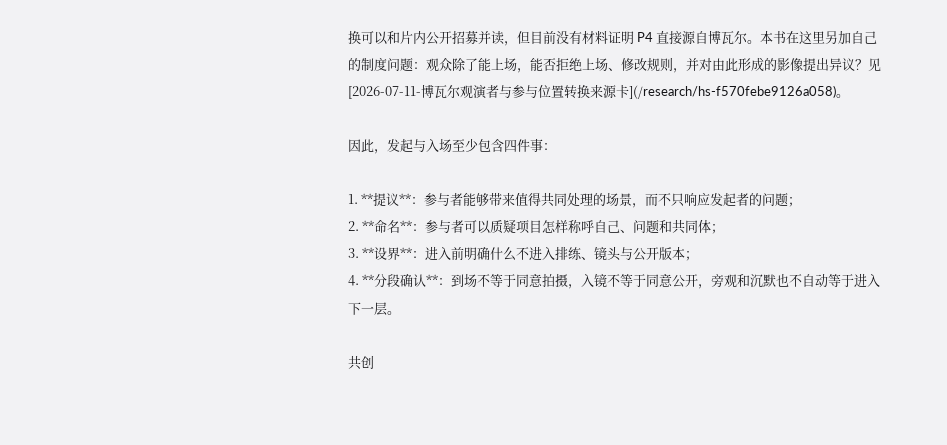换可以和片内公开招募并读，但目前没有材料证明 P4 直接源自博瓦尔。本书在这里另加自己的制度问题：观众除了能上场，能否拒绝上场、修改规则，并对由此形成的影像提出异议？见 [2026-07-11-博瓦尔观演者与参与位置转换来源卡](/research/hs-f570febe9126a058)。

因此，发起与入场至少包含四件事：

1. **提议**：参与者能够带来值得共同处理的场景，而不只响应发起者的问题；
2. **命名**：参与者可以质疑项目怎样称呼自己、问题和共同体；
3. **设界**：进入前明确什么不进入排练、镜头与公开版本；
4. **分段确认**：到场不等于同意拍摄，入镜不等于同意公开，旁观和沉默也不自动等于进入下一层。

共创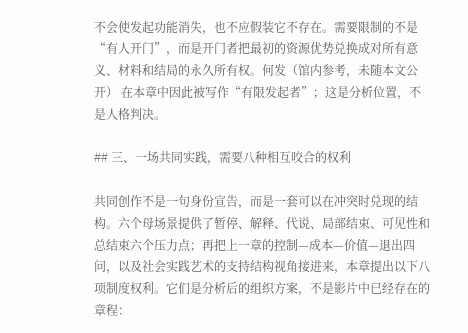不会使发起功能消失，也不应假装它不存在。需要限制的不是“有人开门”，而是开门者把最初的资源优势兑换成对所有意义、材料和结局的永久所有权。何发（馆内参考，未随本文公开） 在本章中因此被写作“有限发起者”；这是分析位置，不是人格判决。

## 三、一场共同实践，需要八种相互咬合的权利

共同创作不是一句身份宣告，而是一套可以在冲突时兑现的结构。六个母场景提供了暂停、解释、代说、局部结束、可见性和总结束六个压力点；再把上一章的控制—成本—价值—退出四问，以及社会实践艺术的支持结构视角接进来，本章提出以下八项制度权利。它们是分析后的组织方案，不是影片中已经存在的章程：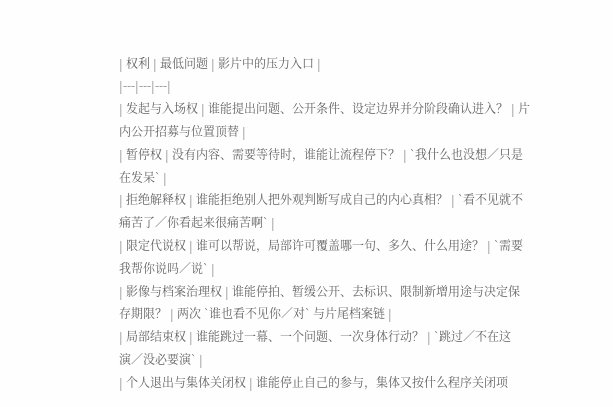| 权利 | 最低问题 | 影片中的压力入口 |
|---|---|---|
| 发起与入场权 | 谁能提出问题、公开条件、设定边界并分阶段确认进入？ | 片内公开招募与位置顶替 |
| 暂停权 | 没有内容、需要等待时，谁能让流程停下？ | `我什么也没想／只是在发呆` |
| 拒绝解释权 | 谁能拒绝别人把外观判断写成自己的内心真相？ | `看不见就不痛苦了／你看起来很痛苦啊` |
| 限定代说权 | 谁可以帮说，局部许可覆盖哪一句、多久、什么用途？ | `需要我帮你说吗／说` |
| 影像与档案治理权 | 谁能停拍、暂缓公开、去标识、限制新增用途与决定保存期限？ | 两次 `谁也看不见你／对` 与片尾档案链 |
| 局部结束权 | 谁能跳过一幕、一个问题、一次身体行动？ | `跳过／不在这演／没必要演` |
| 个人退出与集体关闭权 | 谁能停止自己的参与，集体又按什么程序关闭项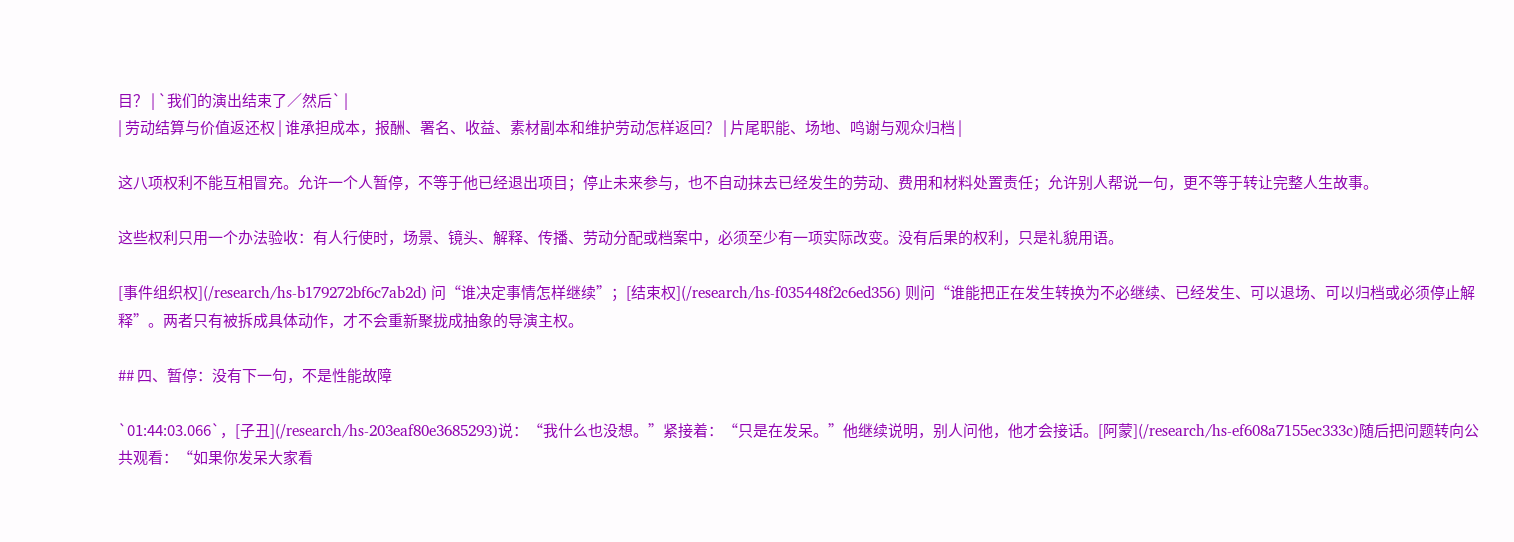目？ | `我们的演出结束了／然后` |
| 劳动结算与价值返还权 | 谁承担成本，报酬、署名、收益、素材副本和维护劳动怎样返回？ | 片尾职能、场地、鸣谢与观众归档 |

这八项权利不能互相冒充。允许一个人暂停，不等于他已经退出项目；停止未来参与，也不自动抹去已经发生的劳动、费用和材料处置责任；允许别人帮说一句，更不等于转让完整人生故事。

这些权利只用一个办法验收：有人行使时，场景、镜头、解释、传播、劳动分配或档案中，必须至少有一项实际改变。没有后果的权利，只是礼貌用语。

[事件组织权](/research/hs-b179272bf6c7ab2d) 问“谁决定事情怎样继续”；[结束权](/research/hs-f035448f2c6ed356) 则问“谁能把正在发生转换为不必继续、已经发生、可以退场、可以归档或必须停止解释”。两者只有被拆成具体动作，才不会重新聚拢成抽象的导演主权。

## 四、暂停：没有下一句，不是性能故障

`01:44:03.066`，[子丑](/research/hs-203eaf80e3685293)说：“我什么也没想。”紧接着：“只是在发呆。”他继续说明，别人问他，他才会接话。[阿蒙](/research/hs-ef608a7155ec333c)随后把问题转向公共观看：“如果你发呆大家看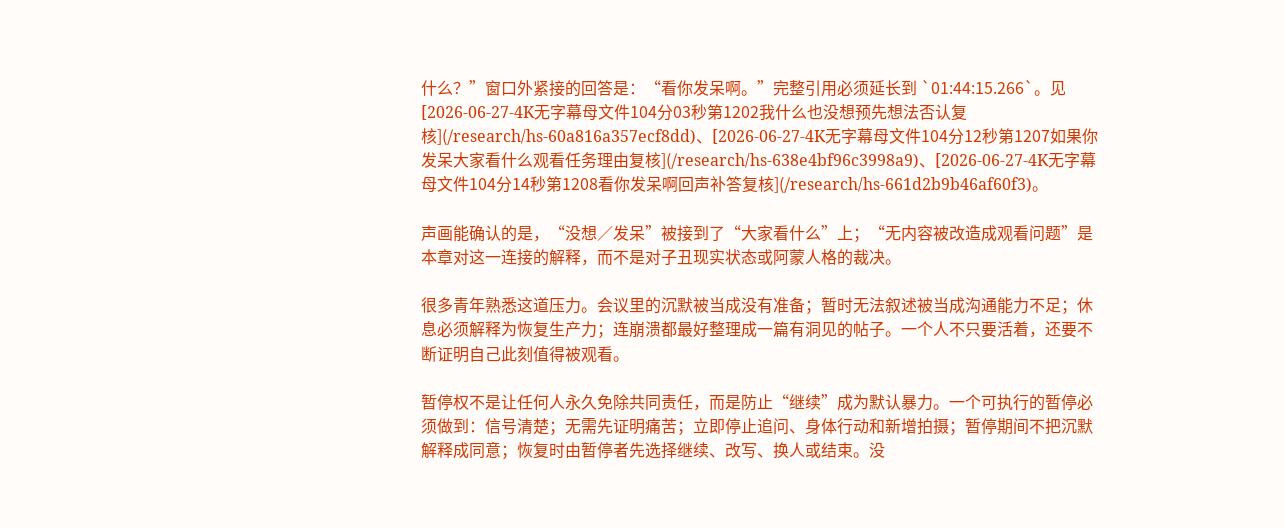什么？”窗口外紧接的回答是：“看你发呆啊。”完整引用必须延长到 `01:44:15.266`。见 [2026-06-27-4K无字幕母文件104分03秒第1202我什么也没想预先想法否认复核](/research/hs-60a816a357ecf8dd)、[2026-06-27-4K无字幕母文件104分12秒第1207如果你发呆大家看什么观看任务理由复核](/research/hs-638e4bf96c3998a9)、[2026-06-27-4K无字幕母文件104分14秒第1208看你发呆啊回声补答复核](/research/hs-661d2b9b46af60f3)。

声画能确认的是，“没想／发呆”被接到了“大家看什么”上；“无内容被改造成观看问题”是本章对这一连接的解释，而不是对子丑现实状态或阿蒙人格的裁决。

很多青年熟悉这道压力。会议里的沉默被当成没有准备；暂时无法叙述被当成沟通能力不足；休息必须解释为恢复生产力；连崩溃都最好整理成一篇有洞见的帖子。一个人不只要活着，还要不断证明自己此刻值得被观看。

暂停权不是让任何人永久免除共同责任，而是防止“继续”成为默认暴力。一个可执行的暂停必须做到：信号清楚；无需先证明痛苦；立即停止追问、身体行动和新增拍摄；暂停期间不把沉默解释成同意；恢复时由暂停者先选择继续、改写、换人或结束。没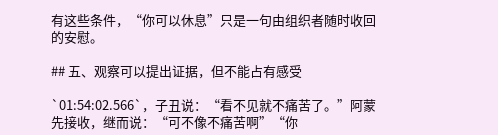有这些条件，“你可以休息”只是一句由组织者随时收回的安慰。

## 五、观察可以提出证据，但不能占有感受

`01:54:02.566`，子丑说：“看不见就不痛苦了。”阿蒙先接收，继而说：“可不像不痛苦啊”“你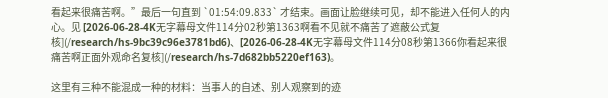看起来很痛苦啊。”最后一句直到 `01:54:09.833` 才结束。画面让脸继续可见，却不能进入任何人的内心。见 [2026-06-28-4K无字幕母文件114分02秒第1363啊看不见就不痛苦了遮蔽公式复核](/research/hs-9bc39c96e3781bd6)、[2026-06-28-4K无字幕母文件114分08秒第1366你看起来很痛苦啊正面外观命名复核](/research/hs-7d682bb5220ef163)。

这里有三种不能混成一种的材料：当事人的自述、别人观察到的迹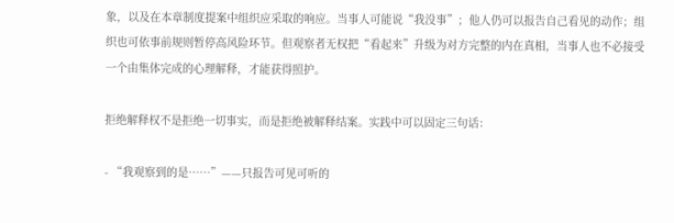象，以及在本章制度提案中组织应采取的响应。当事人可能说“我没事”；他人仍可以报告自己看见的动作；组织也可依事前规则暂停高风险环节。但观察者无权把“看起来”升级为对方完整的内在真相，当事人也不必接受一个由集体完成的心理解释，才能获得照护。

拒绝解释权不是拒绝一切事实，而是拒绝被解释结案。实践中可以固定三句话：

- “我观察到的是……”——只报告可见可听的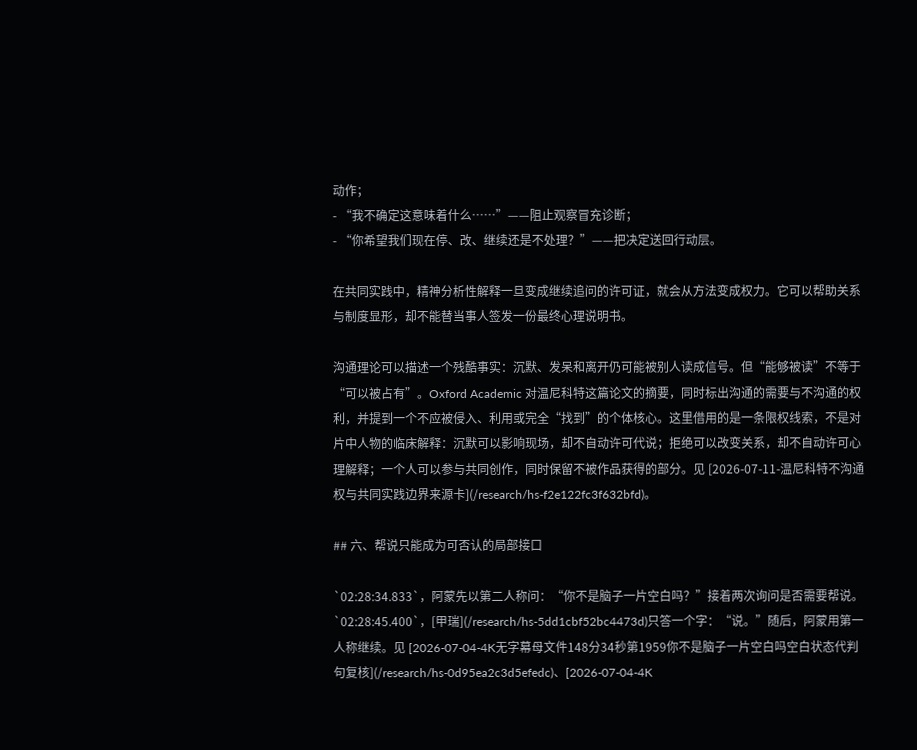动作；
- “我不确定这意味着什么……”——阻止观察冒充诊断；
- “你希望我们现在停、改、继续还是不处理？”——把决定送回行动层。

在共同实践中，精神分析性解释一旦变成继续追问的许可证，就会从方法变成权力。它可以帮助关系与制度显形，却不能替当事人签发一份最终心理说明书。

沟通理论可以描述一个残酷事实：沉默、发呆和离开仍可能被别人读成信号。但“能够被读”不等于“可以被占有”。Oxford Academic 对温尼科特这篇论文的摘要，同时标出沟通的需要与不沟通的权利，并提到一个不应被侵入、利用或完全“找到”的个体核心。这里借用的是一条限权线索，不是对片中人物的临床解释：沉默可以影响现场，却不自动许可代说；拒绝可以改变关系，却不自动许可心理解释；一个人可以参与共同创作，同时保留不被作品获得的部分。见 [2026-07-11-温尼科特不沟通权与共同实践边界来源卡](/research/hs-f2e122fc3f632bfd)。

## 六、帮说只能成为可否认的局部接口

`02:28:34.833`，阿蒙先以第二人称问：“你不是脑子一片空白吗？”接着两次询问是否需要帮说。`02:28:45.400`，[甲瑞](/research/hs-5dd1cbf52bc4473d)只答一个字：“说。”随后，阿蒙用第一人称继续。见 [2026-07-04-4K无字幕母文件148分34秒第1959你不是脑子一片空白吗空白状态代判句复核](/research/hs-0d95ea2c3d5efedc)、[2026-07-04-4K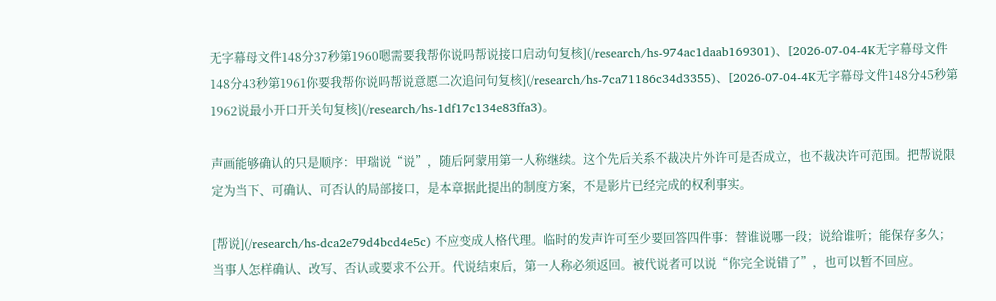无字幕母文件148分37秒第1960嗯需要我帮你说吗帮说接口启动句复核](/research/hs-974ac1daab169301)、[2026-07-04-4K无字幕母文件148分43秒第1961你要我帮你说吗帮说意愿二次追问句复核](/research/hs-7ca71186c34d3355)、[2026-07-04-4K无字幕母文件148分45秒第1962说最小开口开关句复核](/research/hs-1df17c134e83ffa3)。

声画能够确认的只是顺序：甲瑞说“说”，随后阿蒙用第一人称继续。这个先后关系不裁决片外许可是否成立，也不裁决许可范围。把帮说限定为当下、可确认、可否认的局部接口，是本章据此提出的制度方案，不是影片已经完成的权利事实。

[帮说](/research/hs-dca2e79d4bcd4e5c) 不应变成人格代理。临时的发声许可至少要回答四件事：替谁说哪一段；说给谁听；能保存多久；当事人怎样确认、改写、否认或要求不公开。代说结束后，第一人称必须返回。被代说者可以说“你完全说错了”，也可以暂不回应。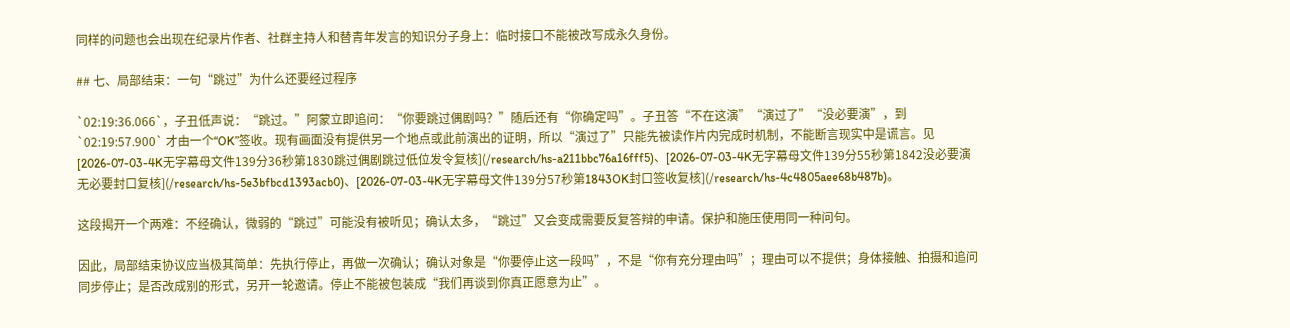同样的问题也会出现在纪录片作者、社群主持人和替青年发言的知识分子身上：临时接口不能被改写成永久身份。

## 七、局部结束：一句“跳过”为什么还要经过程序

`02:19:36.066`，子丑低声说：“跳过。”阿蒙立即追问：“你要跳过偶剧吗？”随后还有“你确定吗”。子丑答“不在这演”“演过了”“没必要演”，到 `02:19:57.900` 才由一个“OK”签收。现有画面没有提供另一个地点或此前演出的证明，所以“演过了”只能先被读作片内完成时机制，不能断言现实中是谎言。见 [2026-07-03-4K无字幕母文件139分36秒第1830跳过偶剧跳过低位发令复核](/research/hs-a211bbc76a16fff5)、[2026-07-03-4K无字幕母文件139分55秒第1842没必要演无必要封口复核](/research/hs-5e3bfbcd1393acb0)、[2026-07-03-4K无字幕母文件139分57秒第1843OK封口签收复核](/research/hs-4c4805aee68b487b)。

这段揭开一个两难：不经确认，微弱的“跳过”可能没有被听见；确认太多，“跳过”又会变成需要反复答辩的申请。保护和施压使用同一种问句。

因此，局部结束协议应当极其简单：先执行停止，再做一次确认；确认对象是“你要停止这一段吗”，不是“你有充分理由吗”；理由可以不提供；身体接触、拍摄和追问同步停止；是否改成别的形式，另开一轮邀请。停止不能被包装成“我们再谈到你真正愿意为止”。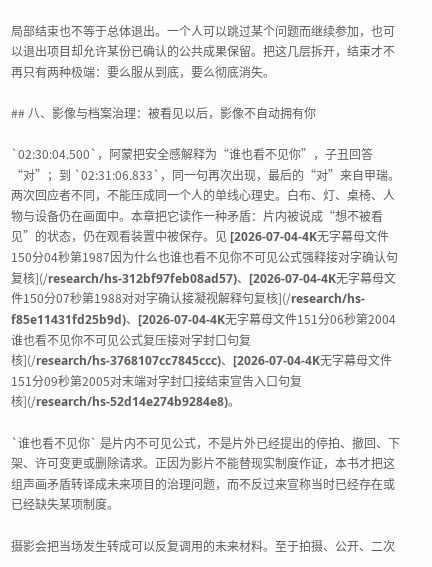局部结束也不等于总体退出。一个人可以跳过某个问题而继续参加，也可以退出项目却允许某份已确认的公共成果保留。把这几层拆开，结束才不再只有两种极端：要么服从到底，要么彻底消失。

## 八、影像与档案治理：被看见以后，影像不自动拥有你

`02:30:04.500`，阿蒙把安全感解释为“谁也看不见你”，子丑回答“对”；到 `02:31:06.833`，同一句再次出现，最后的“对”来自甲瑞。两次回应者不同，不能压成同一个人的单线心理史。白布、灯、桌椅、人物与设备仍在画面中。本章把它读作一种矛盾：片内被说成“想不被看见”的状态，仍在观看装置中被保存。见 [2026-07-04-4K无字幕母文件150分04秒第1987因为什么也谁也看不见你不可见公式强释接对字确认句复核](/research/hs-312bf97feb08ad57)、[2026-07-04-4K无字幕母文件150分07秒第1988对对字确认接凝视解释句复核](/research/hs-f85e11431fd25b9d)、[2026-07-04-4K无字幕母文件151分06秒第2004谁也看不见你不可见公式复压接对字封口句复核](/research/hs-3768107cc7845ccc)、[2026-07-04-4K无字幕母文件151分09秒第2005对末端对字封口接结束宣告入口句复核](/research/hs-52d14e274b9284e8)。

`谁也看不见你` 是片内不可见公式，不是片外已经提出的停拍、撤回、下架、许可变更或删除请求。正因为影片不能替现实制度作证，本书才把这组声画矛盾转译成未来项目的治理问题，而不反过来宣称当时已经存在或已经缺失某项制度。

摄影会把当场发生转成可以反复调用的未来材料。至于拍摄、公开、二次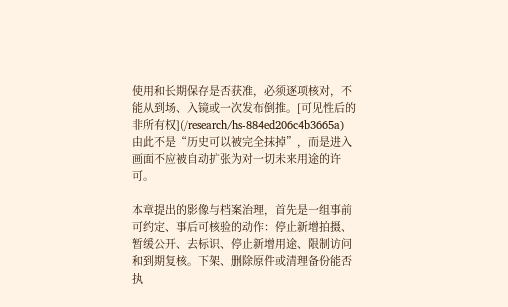使用和长期保存是否获准，必须逐项核对，不能从到场、入镜或一次发布倒推。[可见性后的非所有权](/research/hs-884ed206c4b3665a) 由此不是“历史可以被完全抹掉”，而是进入画面不应被自动扩张为对一切未来用途的许可。

本章提出的影像与档案治理，首先是一组事前可约定、事后可核验的动作：停止新增拍摄、暂缓公开、去标识、停止新增用途、限制访问和到期复核。下架、删除原件或清理备份能否执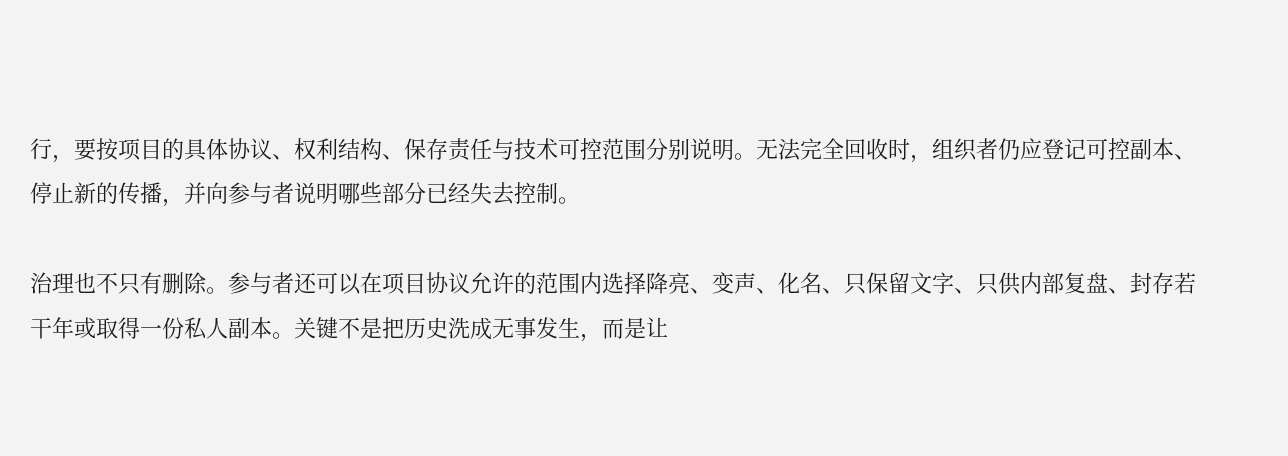行，要按项目的具体协议、权利结构、保存责任与技术可控范围分别说明。无法完全回收时，组织者仍应登记可控副本、停止新的传播，并向参与者说明哪些部分已经失去控制。

治理也不只有删除。参与者还可以在项目协议允许的范围内选择降亮、变声、化名、只保留文字、只供内部复盘、封存若干年或取得一份私人副本。关键不是把历史洗成无事发生，而是让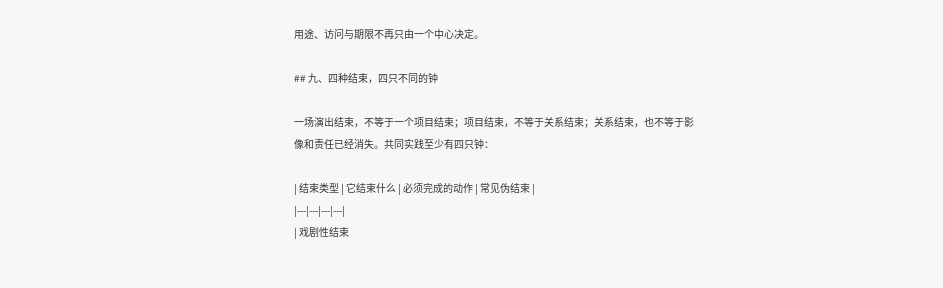用途、访问与期限不再只由一个中心决定。

## 九、四种结束，四只不同的钟

一场演出结束，不等于一个项目结束；项目结束，不等于关系结束；关系结束，也不等于影像和责任已经消失。共同实践至少有四只钟：

| 结束类型 | 它结束什么 | 必须完成的动作 | 常见伪结束 |
|---|---|---|---|
| 戏剧性结束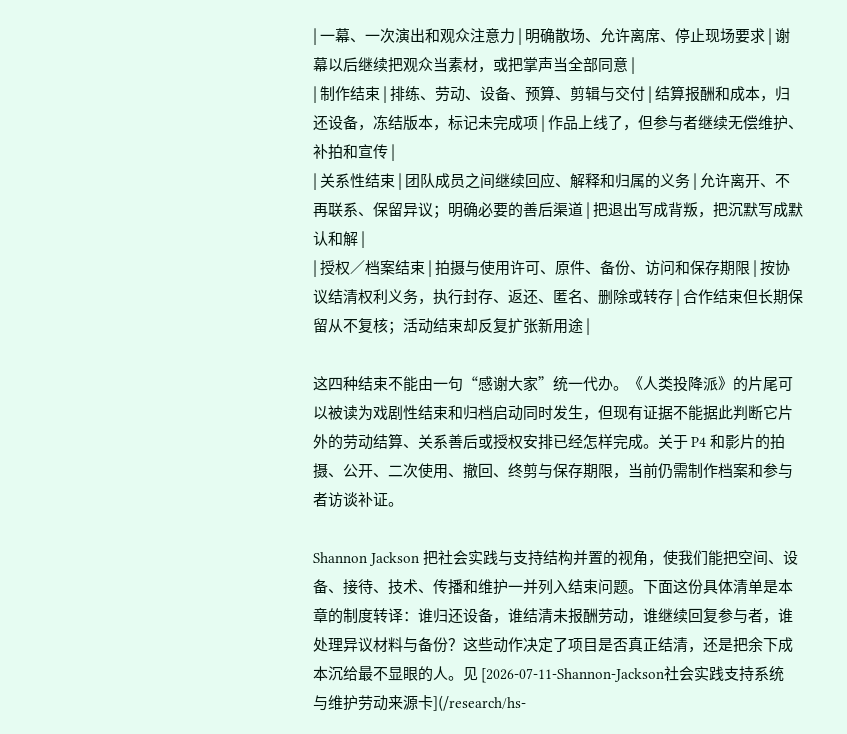| 一幕、一次演出和观众注意力 | 明确散场、允许离席、停止现场要求 | 谢幕以后继续把观众当素材，或把掌声当全部同意 |
| 制作结束 | 排练、劳动、设备、预算、剪辑与交付 | 结算报酬和成本，归还设备，冻结版本，标记未完成项 | 作品上线了，但参与者继续无偿维护、补拍和宣传 |
| 关系性结束 | 团队成员之间继续回应、解释和归属的义务 | 允许离开、不再联系、保留异议；明确必要的善后渠道 | 把退出写成背叛，把沉默写成默认和解 |
| 授权／档案结束 | 拍摄与使用许可、原件、备份、访问和保存期限 | 按协议结清权利义务，执行封存、返还、匿名、删除或转存 | 合作结束但长期保留从不复核；活动结束却反复扩张新用途 |

这四种结束不能由一句“感谢大家”统一代办。《人类投降派》的片尾可以被读为戏剧性结束和归档启动同时发生，但现有证据不能据此判断它片外的劳动结算、关系善后或授权安排已经怎样完成。关于 P4 和影片的拍摄、公开、二次使用、撤回、终剪与保存期限，当前仍需制作档案和参与者访谈补证。

Shannon Jackson 把社会实践与支持结构并置的视角，使我们能把空间、设备、接待、技术、传播和维护一并列入结束问题。下面这份具体清单是本章的制度转译：谁归还设备，谁结清未报酬劳动，谁继续回复参与者，谁处理异议材料与备份？这些动作决定了项目是否真正结清，还是把余下成本沉给最不显眼的人。见 [2026-07-11-Shannon-Jackson社会实践支持系统与维护劳动来源卡](/research/hs-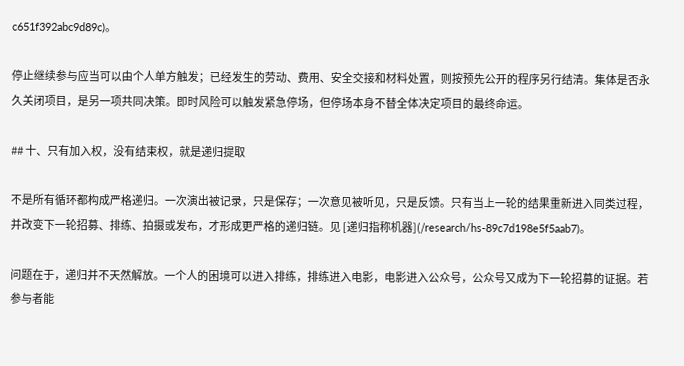c651f392abc9d89c)。

停止继续参与应当可以由个人单方触发；已经发生的劳动、费用、安全交接和材料处置，则按预先公开的程序另行结清。集体是否永久关闭项目，是另一项共同决策。即时风险可以触发紧急停场，但停场本身不替全体决定项目的最终命运。

## 十、只有加入权，没有结束权，就是递归提取

不是所有循环都构成严格递归。一次演出被记录，只是保存；一次意见被听见，只是反馈。只有当上一轮的结果重新进入同类过程，并改变下一轮招募、排练、拍摄或发布，才形成更严格的递归链。见 [递归指称机器](/research/hs-89c7d198e5f5aab7)。

问题在于，递归并不天然解放。一个人的困境可以进入排练，排练进入电影，电影进入公众号，公众号又成为下一轮招募的证据。若参与者能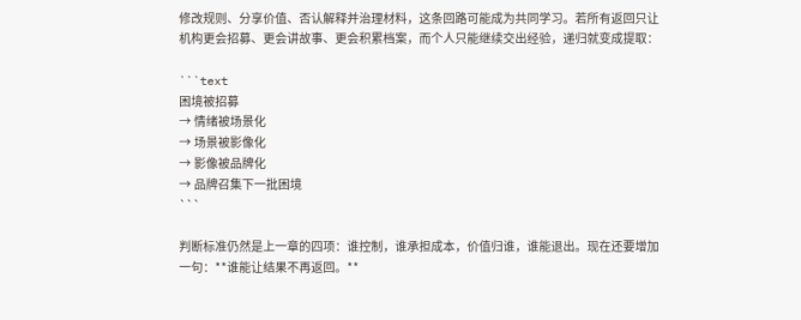修改规则、分享价值、否认解释并治理材料，这条回路可能成为共同学习。若所有返回只让机构更会招募、更会讲故事、更会积累档案，而个人只能继续交出经验，递归就变成提取：

```text
困境被招募
→ 情绪被场景化
→ 场景被影像化
→ 影像被品牌化
→ 品牌召集下一批困境
```

判断标准仍然是上一章的四项：谁控制，谁承担成本，价值归谁，谁能退出。现在还要增加一句：**谁能让结果不再返回。**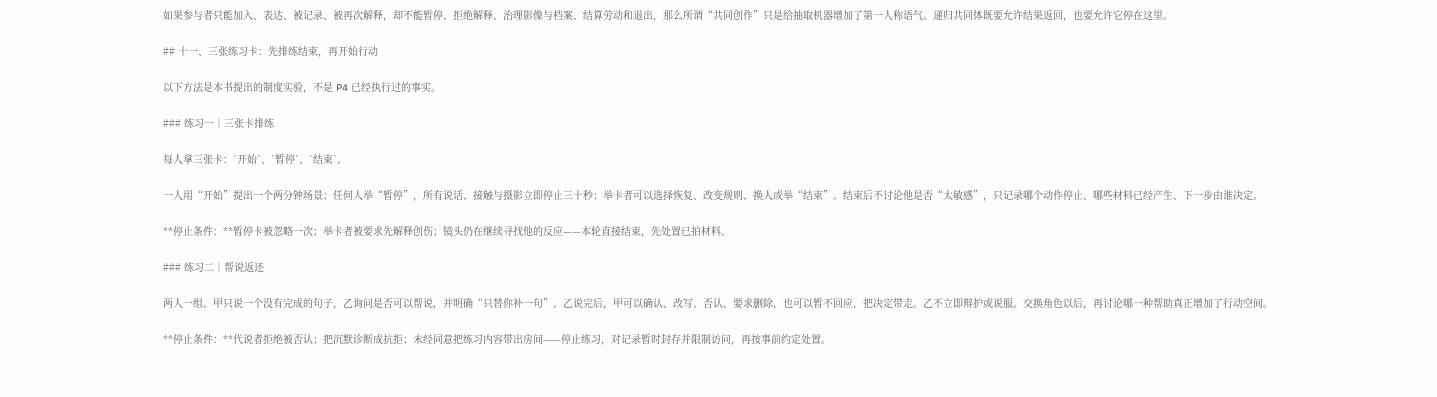如果参与者只能加入、表达、被记录、被再次解释，却不能暂停、拒绝解释、治理影像与档案、结算劳动和退出，那么所谓“共同创作”只是给抽取机器增加了第一人称语气。递归共同体既要允许结果返回，也要允许它停在这里。

## 十一、三张练习卡：先排练结束，再开始行动

以下方法是本书提出的制度实验，不是 P4 已经执行过的事实。

### 练习一｜三张卡排练

每人拿三张卡：`开始`、`暂停`、`结束`。

一人用“开始”提出一个两分钟场景；任何人举“暂停”，所有说话、接触与摄影立即停止三十秒；举卡者可以选择恢复、改变规则、换人或举“结束”。结束后不讨论他是否“太敏感”，只记录哪个动作停止、哪些材料已经产生、下一步由谁决定。

**停止条件：**暂停卡被忽略一次；举卡者被要求先解释创伤；镜头仍在继续寻找他的反应——本轮直接结束，先处置已拍材料。

### 练习二｜帮说返还

两人一组。甲只说一个没有完成的句子，乙询问是否可以帮说，并明确“只替你补一句”。乙说完后，甲可以确认、改写、否认、要求删除，也可以暂不回应，把决定带走。乙不立即辩护或说服。交换角色以后，再讨论哪一种帮助真正增加了行动空间。

**停止条件：**代说者拒绝被否认；把沉默诊断成抗拒；未经同意把练习内容带出房间——停止练习，对记录暂时封存并限制访问，再按事前约定处置。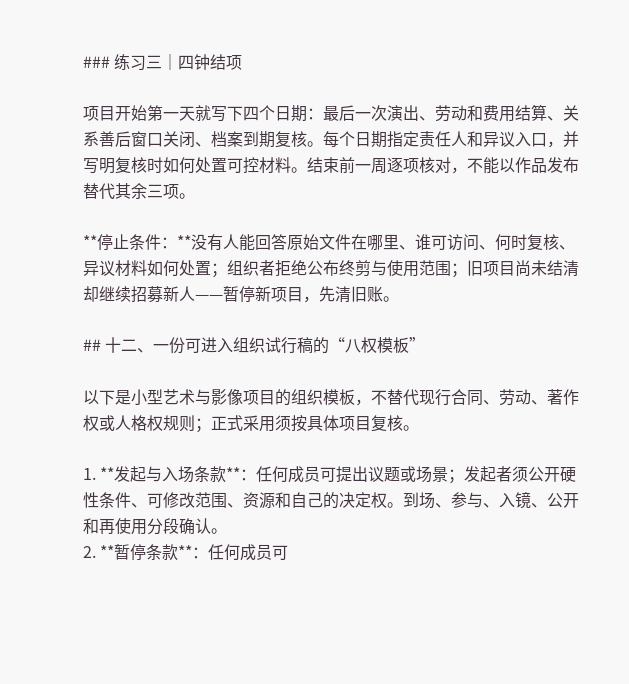### 练习三｜四钟结项

项目开始第一天就写下四个日期：最后一次演出、劳动和费用结算、关系善后窗口关闭、档案到期复核。每个日期指定责任人和异议入口，并写明复核时如何处置可控材料。结束前一周逐项核对，不能以作品发布替代其余三项。

**停止条件：**没有人能回答原始文件在哪里、谁可访问、何时复核、异议材料如何处置；组织者拒绝公布终剪与使用范围；旧项目尚未结清却继续招募新人——暂停新项目，先清旧账。

## 十二、一份可进入组织试行稿的“八权模板”

以下是小型艺术与影像项目的组织模板，不替代现行合同、劳动、著作权或人格权规则；正式采用须按具体项目复核。

1. **发起与入场条款**：任何成员可提出议题或场景；发起者须公开硬性条件、可修改范围、资源和自己的决定权。到场、参与、入镜、公开和再使用分段确认。
2. **暂停条款**：任何成员可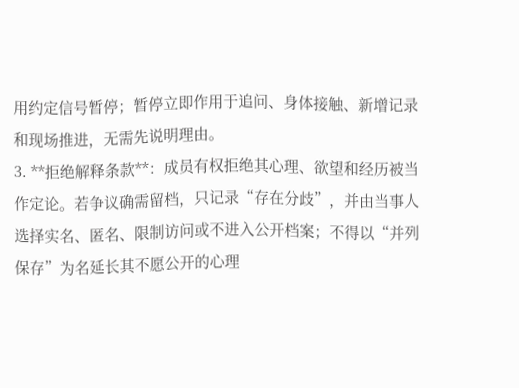用约定信号暂停；暂停立即作用于追问、身体接触、新增记录和现场推进，无需先说明理由。
3. **拒绝解释条款**：成员有权拒绝其心理、欲望和经历被当作定论。若争议确需留档，只记录“存在分歧”，并由当事人选择实名、匿名、限制访问或不进入公开档案；不得以“并列保存”为名延长其不愿公开的心理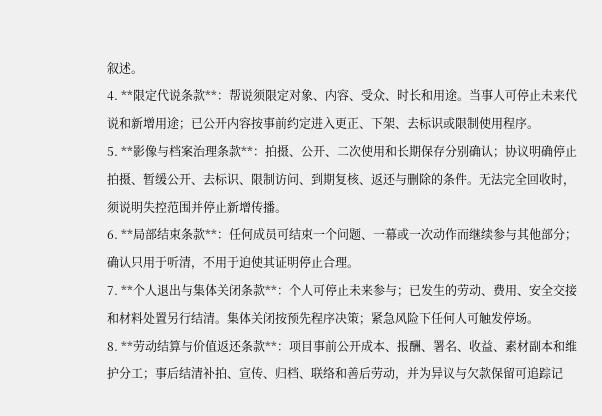叙述。
4. **限定代说条款**：帮说须限定对象、内容、受众、时长和用途。当事人可停止未来代说和新增用途；已公开内容按事前约定进入更正、下架、去标识或限制使用程序。
5. **影像与档案治理条款**：拍摄、公开、二次使用和长期保存分别确认；协议明确停止拍摄、暂缓公开、去标识、限制访问、到期复核、返还与删除的条件。无法完全回收时，须说明失控范围并停止新增传播。
6. **局部结束条款**：任何成员可结束一个问题、一幕或一次动作而继续参与其他部分；确认只用于听清，不用于迫使其证明停止合理。
7. **个人退出与集体关闭条款**：个人可停止未来参与；已发生的劳动、费用、安全交接和材料处置另行结清。集体关闭按预先程序决策；紧急风险下任何人可触发停场。
8. **劳动结算与价值返还条款**：项目事前公开成本、报酬、署名、收益、素材副本和维护分工；事后结清补拍、宣传、归档、联络和善后劳动，并为异议与欠款保留可追踪记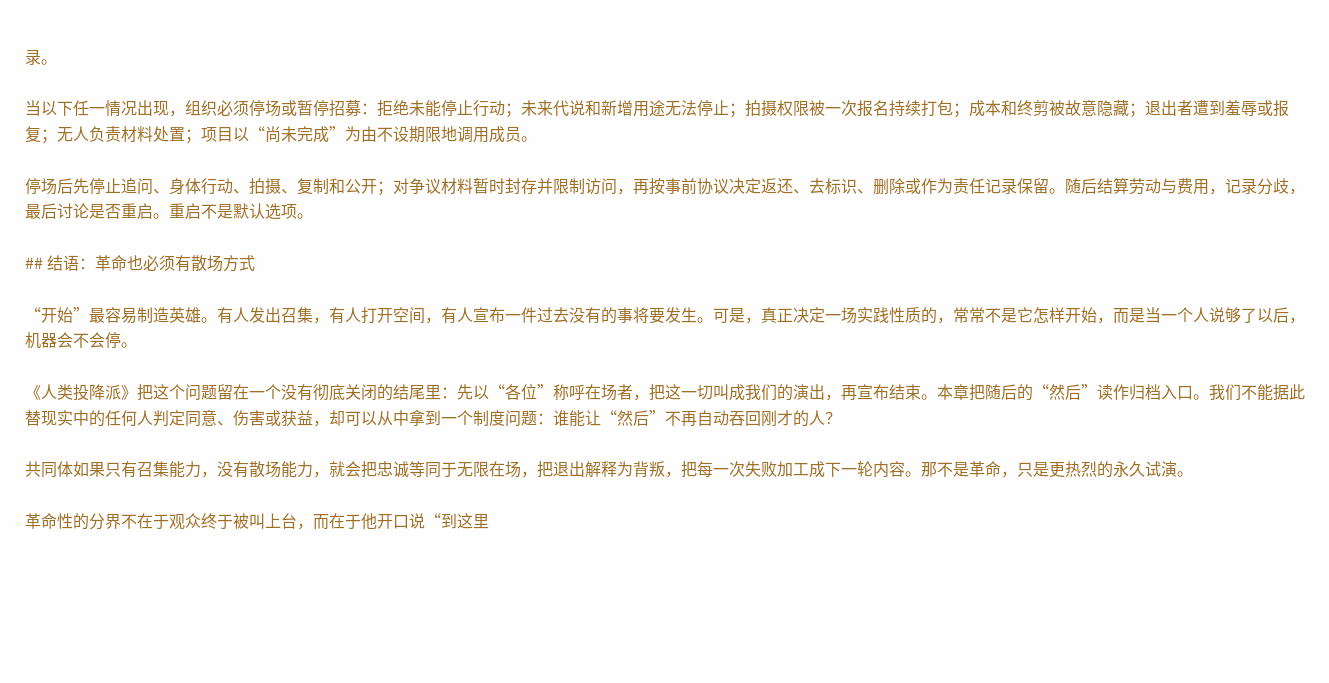录。

当以下任一情况出现，组织必须停场或暂停招募：拒绝未能停止行动；未来代说和新增用途无法停止；拍摄权限被一次报名持续打包；成本和终剪被故意隐藏；退出者遭到羞辱或报复；无人负责材料处置；项目以“尚未完成”为由不设期限地调用成员。

停场后先停止追问、身体行动、拍摄、复制和公开；对争议材料暂时封存并限制访问，再按事前协议决定返还、去标识、删除或作为责任记录保留。随后结算劳动与费用，记录分歧，最后讨论是否重启。重启不是默认选项。

## 结语：革命也必须有散场方式

“开始”最容易制造英雄。有人发出召集，有人打开空间，有人宣布一件过去没有的事将要发生。可是，真正决定一场实践性质的，常常不是它怎样开始，而是当一个人说够了以后，机器会不会停。

《人类投降派》把这个问题留在一个没有彻底关闭的结尾里：先以“各位”称呼在场者，把这一切叫成我们的演出，再宣布结束。本章把随后的“然后”读作归档入口。我们不能据此替现实中的任何人判定同意、伤害或获益，却可以从中拿到一个制度问题：谁能让“然后”不再自动吞回刚才的人？

共同体如果只有召集能力，没有散场能力，就会把忠诚等同于无限在场，把退出解释为背叛，把每一次失败加工成下一轮内容。那不是革命，只是更热烈的永久试演。

革命性的分界不在于观众终于被叫上台，而在于他开口说“到这里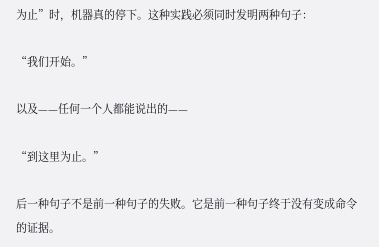为止”时，机器真的停下。这种实践必须同时发明两种句子：

“我们开始。”

以及——任何一个人都能说出的——

“到这里为止。”

后一种句子不是前一种句子的失败。它是前一种句子终于没有变成命令的证据。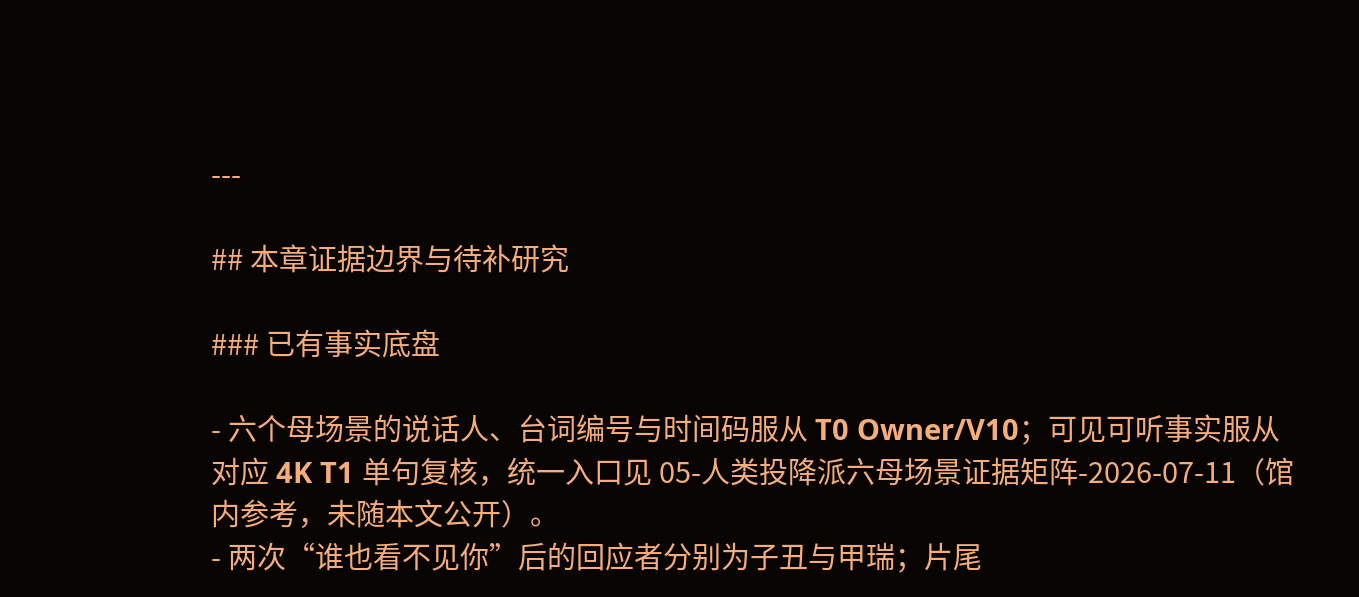---

## 本章证据边界与待补研究

### 已有事实底盘

- 六个母场景的说话人、台词编号与时间码服从 T0 Owner/V10；可见可听事实服从对应 4K T1 单句复核，统一入口见 05-人类投降派六母场景证据矩阵-2026-07-11（馆内参考，未随本文公开）。
- 两次“谁也看不见你”后的回应者分别为子丑与甲瑞；片尾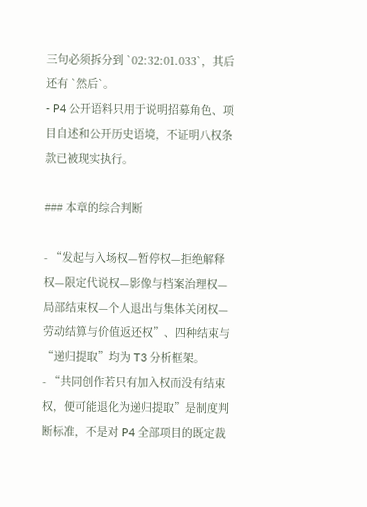三句必须拆分到 `02:32:01.033`，其后还有 `然后`。
- P4 公开语料只用于说明招募角色、项目自述和公开历史语境，不证明八权条款已被现实执行。

### 本章的综合判断

- “发起与入场权—暂停权—拒绝解释权—限定代说权—影像与档案治理权—局部结束权—个人退出与集体关闭权—劳动结算与价值返还权”、四种结束与“递归提取”均为 T3 分析框架。
- “共同创作若只有加入权而没有结束权，便可能退化为递归提取”是制度判断标准，不是对 P4 全部项目的既定裁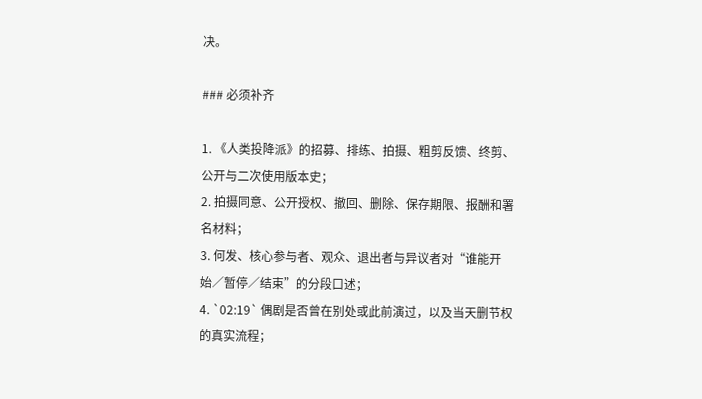决。

### 必须补齐

1. 《人类投降派》的招募、排练、拍摄、粗剪反馈、终剪、公开与二次使用版本史；
2. 拍摄同意、公开授权、撤回、删除、保存期限、报酬和署名材料；
3. 何发、核心参与者、观众、退出者与异议者对“谁能开始／暂停／结束”的分段口述；
4. `02:19` 偶剧是否曾在别处或此前演过，以及当天删节权的真实流程；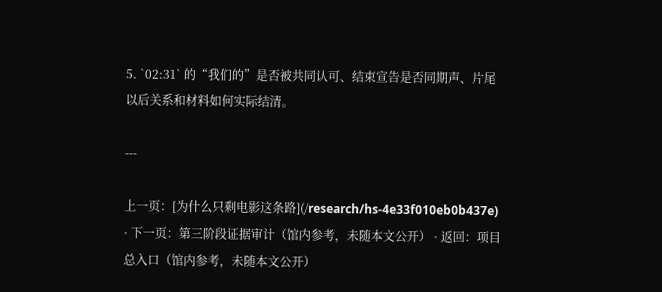5. `02:31` 的“我们的”是否被共同认可、结束宣告是否同期声、片尾以后关系和材料如何实际结清。

---

上一页：[为什么只剩电影这条路](/research/hs-4e33f010eb0b437e) · 下一页：第三阶段证据审计（馆内参考，未随本文公开） · 返回：项目总入口（馆内参考，未随本文公开）